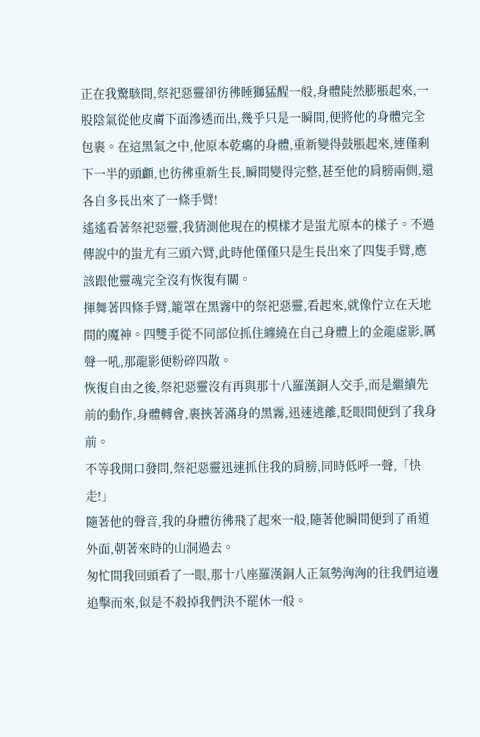正在我驚駭間,祭祀惡靈卻彷彿睡獅猛醒一般,身體陡然膨脹起來,一股陰氣從他皮膚下面滲透而出,幾乎只是一瞬間,便將他的身體完全包裹。在這黑氣之中,他原本乾癟的身體,重新變得鼓脹起來,連僅剩下一半的頭顱,也彷彿重新生長,瞬間變得完整,甚至他的肩膀兩側,還各自多長出來了一條手臂!
遙遙看著祭祀惡靈,我猜測他現在的模樣才是蚩尤原本的樣子。不過傳說中的蚩尤有三頭六臂,此時他僅僅只是生長出來了四隻手臂,應該跟他靈魂完全沒有恢復有關。
揮舞著四條手臂,籠罩在黑霧中的祭祀惡靈,看起來,就像佇立在天地間的魔神。四雙手從不同部位抓住纏繞在自己身體上的金龍虛影,厲聲一吼,那龍影便粉碎四散。
恢復自由之後,祭祀惡靈沒有再與那十八羅漢銅人交手,而是繼續先前的動作,身體轉會,裹挾著滿身的黑霧,迅速逃離,眨眼間便到了我身前。
不等我開口發問,祭祀惡靈迅速抓住我的肩膀,同時低呼一聲,「快走!」
隨著他的聲音,我的身體彷彿飛了起來一般,隨著他瞬間便到了甬道外面,朝著來時的山洞過去。
匆忙間我回頭看了一眼,那十八座羅漢銅人正氣勢洶洶的往我們這邊追擊而來,似是不殺掉我們決不罷休一般。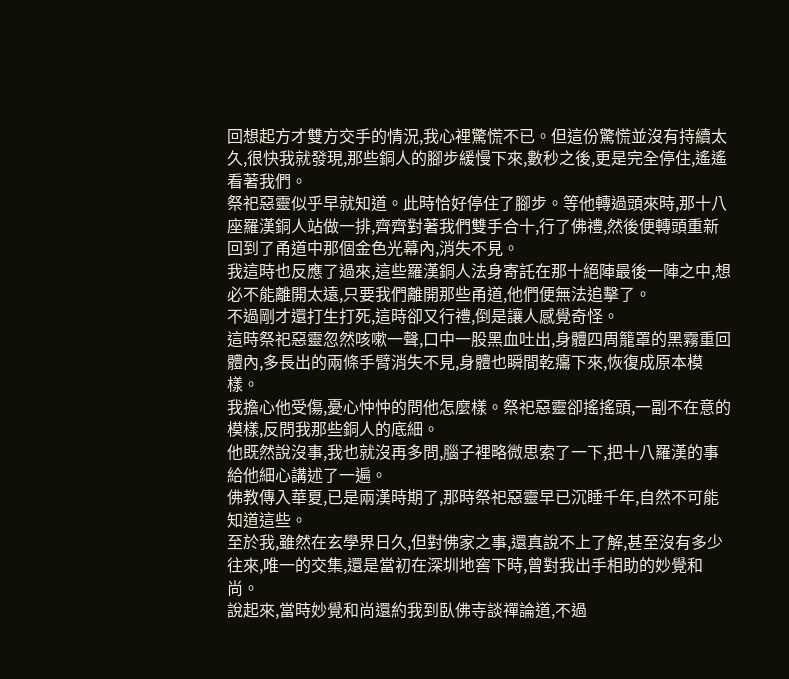回想起方才雙方交手的情況,我心裡驚慌不已。但這份驚慌並沒有持續太久,很快我就發現,那些銅人的腳步緩慢下來,數秒之後,更是完全停住,遙遙看著我們。
祭祀惡靈似乎早就知道。此時恰好停住了腳步。等他轉過頭來時,那十八座羅漢銅人站做一排,齊齊對著我們雙手合十,行了佛禮,然後便轉頭重新回到了甬道中那個金色光幕內,消失不見。
我這時也反應了過來,這些羅漢銅人法身寄託在那十絕陣最後一陣之中,想必不能離開太遠,只要我們離開那些甬道,他們便無法追擊了。
不過剛才還打生打死,這時卻又行禮,倒是讓人感覺奇怪。
這時祭祀惡靈忽然咳嗽一聲,口中一股黑血吐出,身體四周籠罩的黑霧重回體內,多長出的兩條手臂消失不見,身體也瞬間乾癟下來,恢復成原本模樣。
我擔心他受傷,憂心忡忡的問他怎麼樣。祭祀惡靈卻搖搖頭,一副不在意的模樣,反問我那些銅人的底細。
他既然說沒事,我也就沒再多問,腦子裡略微思索了一下,把十八羅漢的事給他細心講述了一遍。
佛教傳入華夏,已是兩漢時期了,那時祭祀惡靈早已沉睡千年,自然不可能知道這些。
至於我,雖然在玄學界日久,但對佛家之事,還真說不上了解,甚至沒有多少往來,唯一的交集,還是當初在深圳地窖下時,曾對我出手相助的妙覺和尚。
說起來,當時妙覺和尚還約我到臥佛寺談禪論道,不過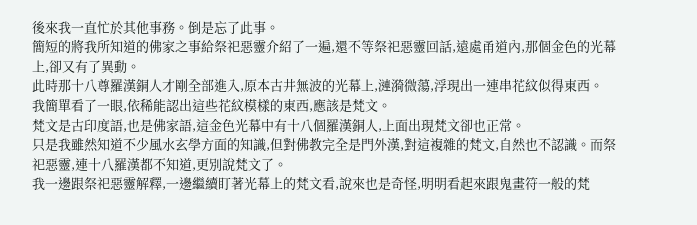後來我一直忙於其他事務。倒是忘了此事。
簡短的將我所知道的佛家之事給祭祀惡靈介紹了一遍,還不等祭祀惡靈回話,遠處甬道內,那個金色的光幕上,卻又有了異動。
此時那十八尊羅漢銅人才剛全部進入,原本古井無波的光幕上,漣漪微蕩,浮現出一連串花紋似得東西。
我簡單看了一眼,依稀能認出這些花紋模樣的東西,應該是梵文。
梵文是古印度語,也是佛家語,這金色光幕中有十八個羅漢銅人,上面出現梵文卻也正常。
只是我雖然知道不少風水玄學方面的知識,但對佛教完全是門外漢,對這複雜的梵文,自然也不認識。而祭祀惡靈,連十八羅漢都不知道,更別說梵文了。
我一邊跟祭祀惡靈解釋,一邊繼續盯著光幕上的梵文看,說來也是奇怪,明明看起來跟鬼畫符一般的梵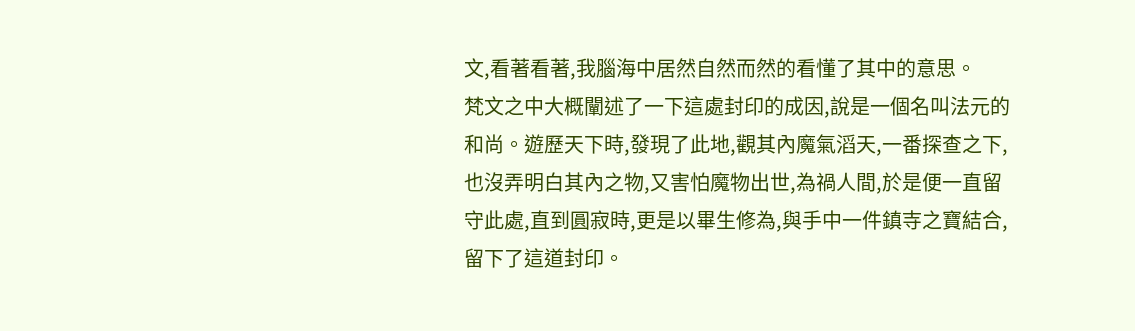文,看著看著,我腦海中居然自然而然的看懂了其中的意思。
梵文之中大概闡述了一下這處封印的成因,說是一個名叫法元的和尚。遊歷天下時,發現了此地,觀其內魔氣滔天,一番探查之下,也沒弄明白其內之物,又害怕魔物出世,為禍人間,於是便一直留守此處,直到圓寂時,更是以畢生修為,與手中一件鎮寺之寶結合,留下了這道封印。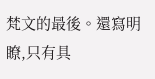梵文的最後。還寫明瞭,只有具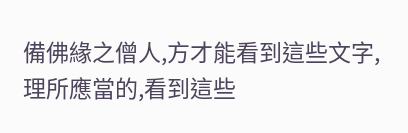備佛緣之僧人,方才能看到這些文字,理所應當的,看到這些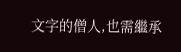文字的僧人,也需繼承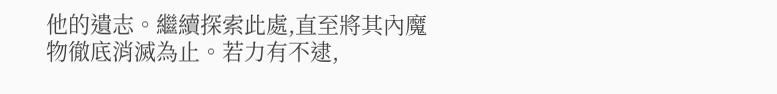他的遺志。繼續探索此處,直至將其內魔物徹底消滅為止。若力有不逮,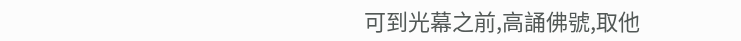可到光幕之前,高誦佛號,取他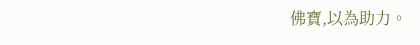佛寶,以為助力。